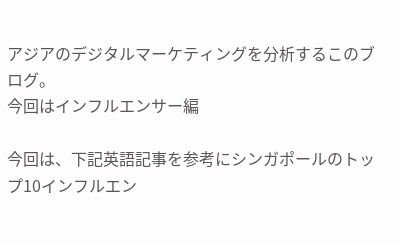アジアのデジタルマーケティングを分析するこのブログ。
今回はインフルエンサー編

今回は、下記英語記事を参考にシンガポールのトップ10インフルエン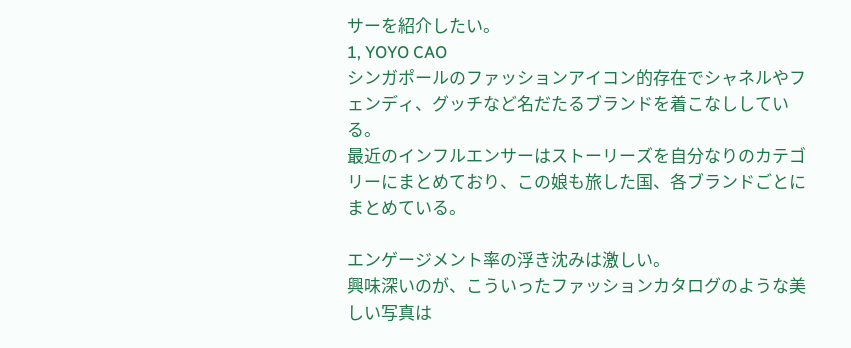サーを紹介したい。
1, YOYO CAO
シンガポールのファッションアイコン的存在でシャネルやフェンディ、グッチなど名だたるブランドを着こなししている。
最近のインフルエンサーはストーリーズを自分なりのカテゴリーにまとめており、この娘も旅した国、各ブランドごとにまとめている。

エンゲージメント率の浮き沈みは激しい。
興味深いのが、こういったファッションカタログのような美しい写真は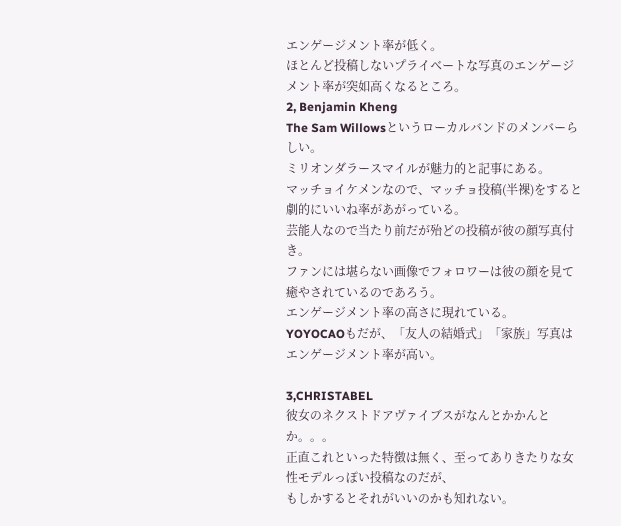エンゲージメント率が低く。
ほとんど投稿しないプライベートな写真のエンゲージメント率が突如高くなるところ。
2, Benjamin Kheng
The Sam Willowsというローカルバンドのメンバーらしい。
ミリオンダラースマイルが魅力的と記事にある。
マッチョイケメンなので、マッチョ投稿(半裸)をすると劇的にいいね率があがっている。
芸能人なので当たり前だが殆どの投稿が彼の顔写真付き。
ファンには堪らない画像でフォロワーは彼の顔を見て癒やされているのであろう。
エンゲージメント率の高さに現れている。
YOYOCAOもだが、「友人の結婚式」「家族」写真はエンゲージメント率が高い。

3,CHRISTABEL
彼女のネクストドアヴァイブスがなんとかかんとか。。。
正直これといった特徴は無く、至ってありきたりな女性モデルっぽい投稿なのだが、
もしかするとそれがいいのかも知れない。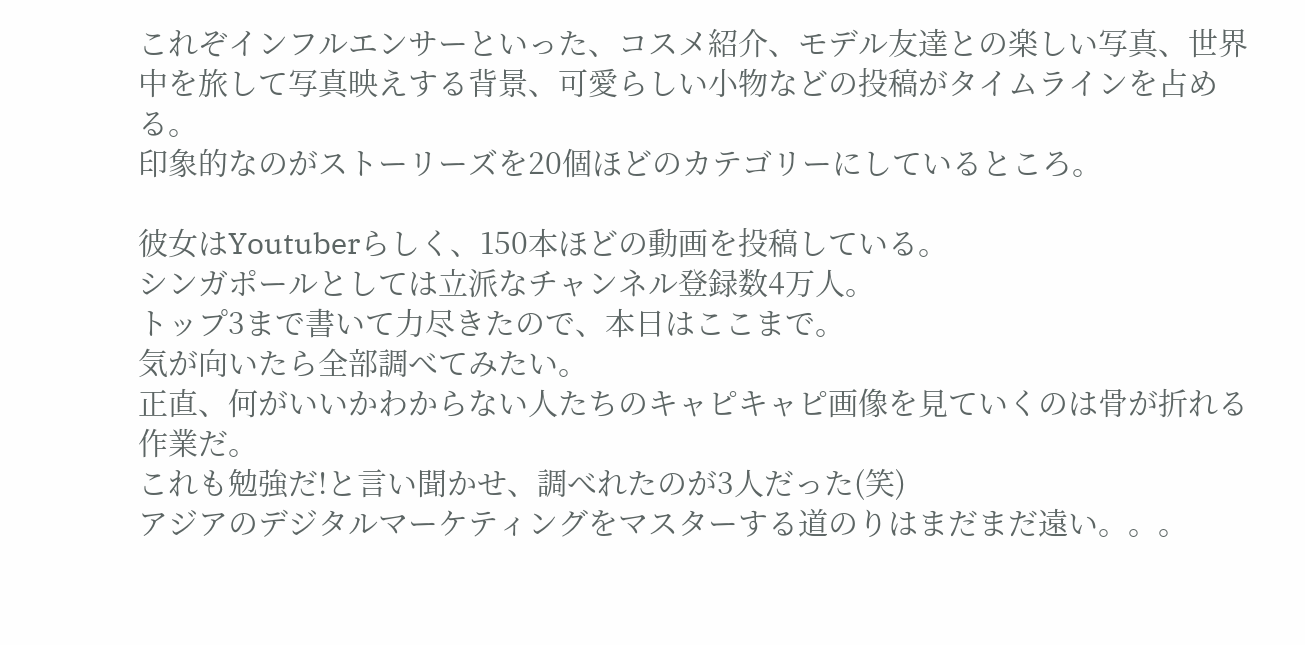これぞインフルエンサーといった、コスメ紹介、モデル友達との楽しい写真、世界中を旅して写真映えする背景、可愛らしい小物などの投稿がタイムラインを占める。
印象的なのがストーリーズを20個ほどのカテゴリーにしているところ。

彼女はYoutuberらしく、150本ほどの動画を投稿している。
シンガポールとしては立派なチャンネル登録数4万人。
トップ3まで書いて力尽きたので、本日はここまで。
気が向いたら全部調べてみたい。
正直、何がいいかわからない人たちのキャピキャピ画像を見ていくのは骨が折れる作業だ。
これも勉強だ!と言い聞かせ、調べれたのが3人だった(笑)
アジアのデジタルマーケティングをマスターする道のりはまだまだ遠い。。。